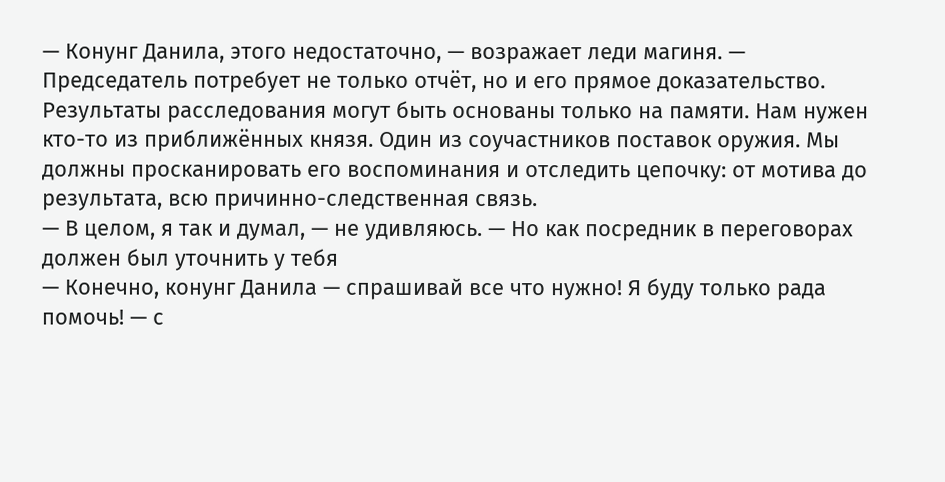— Конунг Данила, этого недостаточно, — возражает леди магиня. — Председатель потребует не только отчёт, но и его прямое доказательство. Результаты расследования могут быть основаны только на памяти. Нам нужен кто-то из приближённых князя. Один из соучастников поставок оружия. Мы должны просканировать его воспоминания и отследить цепочку: от мотива до результата, всю причинно-следственная связь.
— В целом, я так и думал, — не удивляюсь. — Но как посредник в переговорах должен был уточнить у тебя
— Конечно, конунг Данила — спрашивай все что нужно! Я буду только рада помочь! — с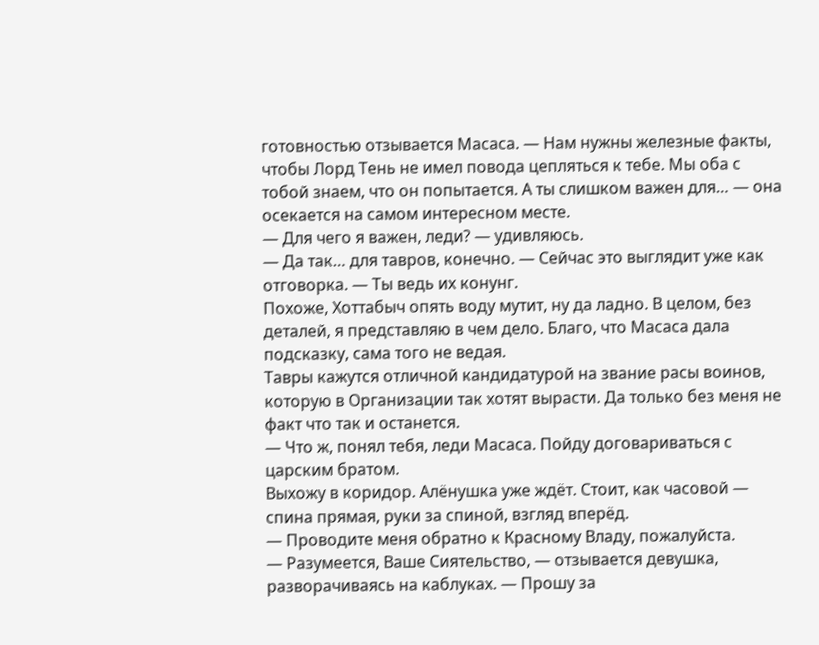готовностью отзывается Масаса. — Нам нужны железные факты, чтобы Лорд Тень не имел повода цепляться к тебе. Мы оба с тобой знаем, что он попытается. А ты слишком важен для… — она осекается на самом интересном месте.
— Для чего я важен, леди? — удивляюсь.
— Да так… для тавров, конечно. — Сейчас это выглядит уже как отговорка. — Ты ведь их конунг.
Похоже, Хоттабыч опять воду мутит, ну да ладно. В целом, без деталей, я представляю в чем дело. Благо, что Масаса дала подсказку, сама того не ведая.
Тавры кажутся отличной кандидатурой на звание расы воинов, которую в Организации так хотят вырасти. Да только без меня не факт что так и останется.
— Что ж, понял тебя, леди Масаса. Пойду договариваться с царским братом.
Выхожу в коридор. Алёнушка уже ждёт. Стоит, как часовой — спина прямая, руки за спиной, взгляд вперёд.
— Проводите меня обратно к Красному Владу, пожалуйста.
— Разумеется, Ваше Сиятельство, — отзывается девушка, разворачиваясь на каблуках. — Прошу за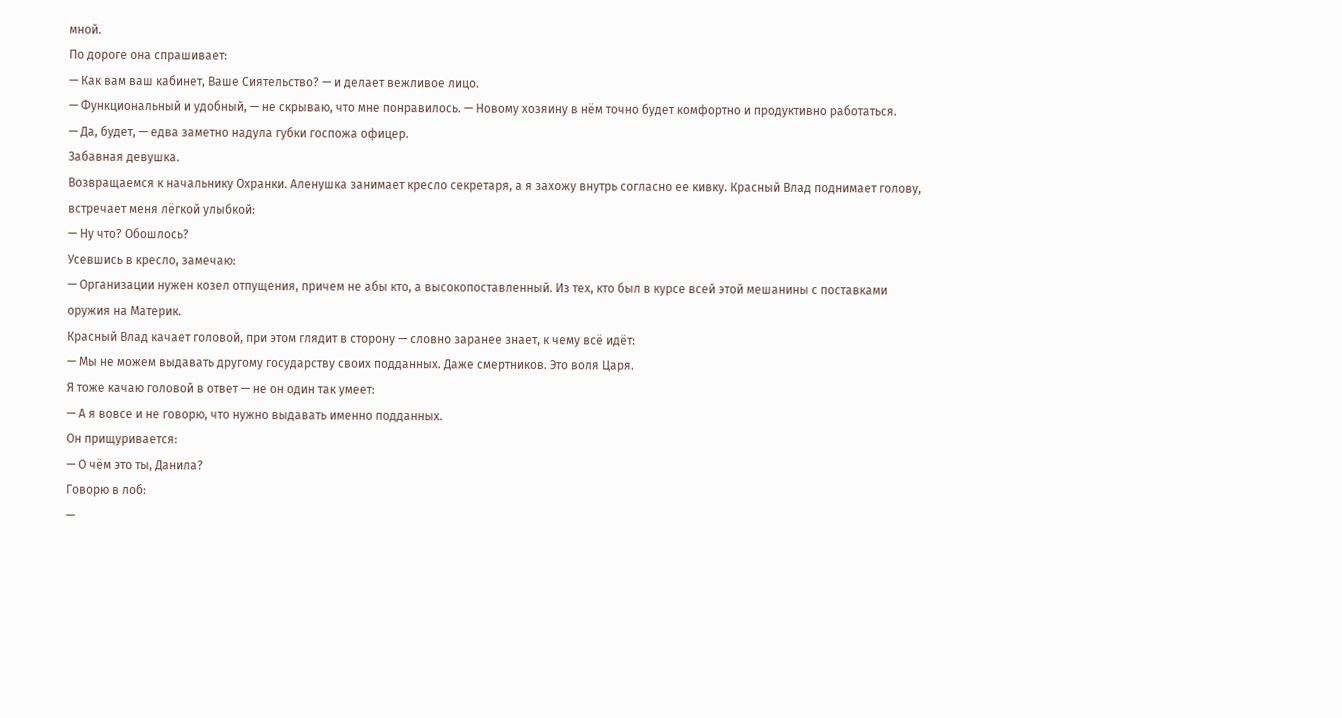мной.
По дороге она спрашивает:
— Как вам ваш кабинет, Ваше Сиятельство? — и делает вежливое лицо.
— Функциональный и удобный, — не скрываю, что мне понравилось. — Новому хозяину в нём точно будет комфортно и продуктивно работаться.
— Да, будет, — едва заметно надула губки госпожа офицер.
Забавная девушка.
Возвращаемся к начальнику Охранки. Аленушка занимает кресло секретаря, а я захожу внутрь согласно ее кивку. Красный Влад поднимает голову, встречает меня лёгкой улыбкой:
— Ну что? Обошлось?
Усевшись в кресло, замечаю:
— Организации нужен козел отпущения, причем не абы кто, а высокопоставленный. Из тех, кто был в курсе всей этой мешанины с поставками оружия на Материк.
Красный Влад качает головой, при этом глядит в сторону — словно заранее знает, к чему всё идёт:
— Мы не можем выдавать другому государству своих подданных. Даже смертников. Это воля Царя.
Я тоже качаю головой в ответ — не он один так умеет:
— А я вовсе и не говорю, что нужно выдавать именно подданных.
Он прищуривается:
— О чём это ты, Данила?
Говорю в лоб:
—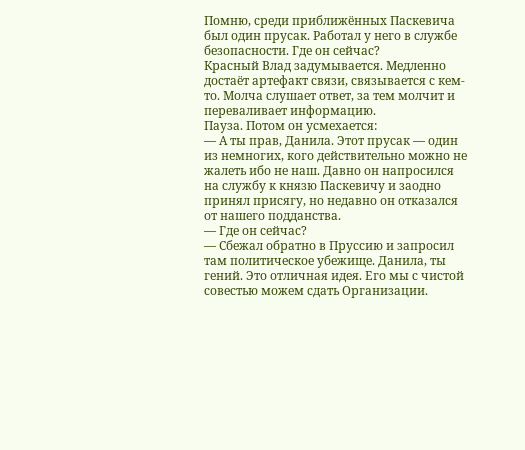Помню, среди приближённых Паскевича был один прусак. Работал у него в службе безопасности. Где он сейчас?
Красный Влад задумывается. Медленно достаёт артефакт связи, связывается с кем-то. Молча слушает ответ, за тем молчит и переваливает информацию.
Пауза. Потом он усмехается:
— А ты прав, Данила. Этот прусак — один из немногих, кого действительно можно не жалеть ибо не наш. Давно он напросился на службу к князю Паскевичу и заодно принял присягу, но недавно он отказался от нашего подданства.
— Где он сейчас?
— Сбежал обратно в Пруссию и запросил там политическое убежище. Данила, ты гений. Это отличная идея. Его мы с чистой совестью можем сдать Организации.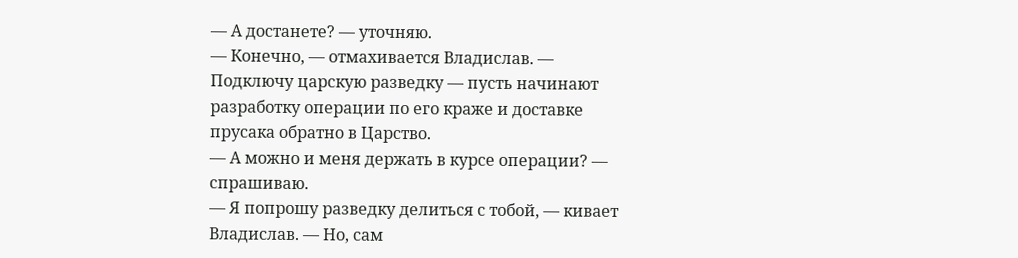— А достанете? — уточняю.
— Конечно, — отмахивается Владислав. — Подключу царскую разведку — пусть начинают разработку операции по его краже и доставке прусака обратно в Царство.
— А можно и меня держать в курсе операции? — спрашиваю.
— Я попрошу разведку делиться с тобой, — кивает Владислав. — Но, сам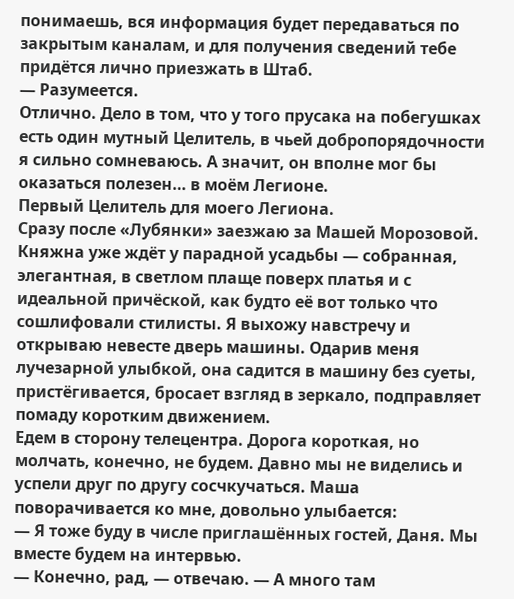понимаешь, вся информация будет передаваться по закрытым каналам, и для получения сведений тебе придётся лично приезжать в Штаб.
— Разумеется.
Отлично. Дело в том, что у того прусака на побегушках есть один мутный Целитель, в чьей добропорядочности я сильно сомневаюсь. А значит, он вполне мог бы оказаться полезен… в моём Легионе.
Первый Целитель для моего Легиона.
Сразу после «Лубянки» заезжаю за Машей Морозовой. Княжна уже ждёт у парадной усадьбы — собранная, элегантная, в светлом плаще поверх платья и с идеальной причёской, как будто её вот только что сошлифовали стилисты. Я выхожу навстречу и открываю невесте дверь машины. Одарив меня лучезарной улыбкой, она садится в машину без суеты, пристёгивается, бросает взгляд в зеркало, подправляет помаду коротким движением.
Едем в сторону телецентра. Дорога короткая, но молчать, конечно, не будем. Давно мы не виделись и успели друг по другу сосчкучаться. Маша поворачивается ко мне, довольно улыбается:
— Я тоже буду в числе приглашённых гостей, Даня. Мы вместе будем на интервью.
— Конечно, рад, — отвечаю. — А много там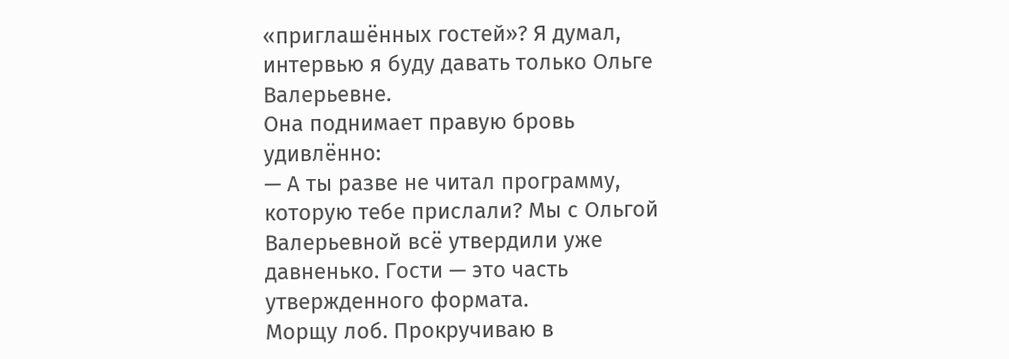«приглашённых гостей»? Я думал, интервью я буду давать только Ольге Валерьевне.
Она поднимает правую бровь удивлённо:
— А ты разве не читал программу, которую тебе прислали? Мы с Ольгой Валерьевной всё утвердили уже давненько. Гости — это часть утвержденного формата.
Морщу лоб. Прокручиваю в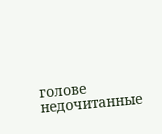голове недочитанные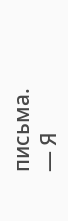письма.
— Я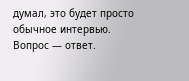думал, это будет просто обычное интервью. Вопрос — ответ.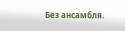Без ансамбля.